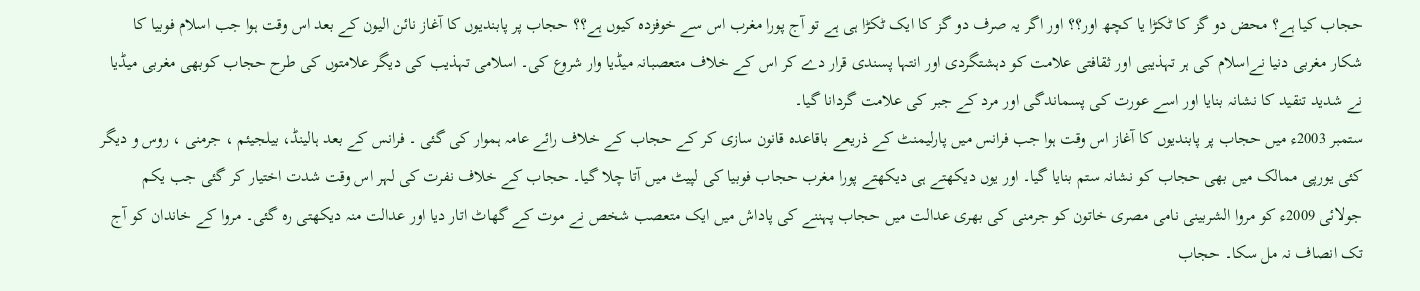حجاب کیا ہے؟ محض دو گز کا ٹکڑا یا کچھ اور؟؟ اور اگر یہ صرف دو گز کا ایک ٹکڑا ہی ہے تو آج پورا مغرب اس سے خوفزدہ کیوں ہے؟؟ حجاب پر پابندیوں کا آغاز نائن الیون کے بعد اس وقت ہوا جب اسلام فوبیا کا شکار مغربی دنیا نےاسلام کی ہر تہذیبی اور ثقافتی علامت کو دہشتگردی اور انتہا پسندی قرار دے کر اس کے خلاف متعصبانہ میڈیا وار شروع کی۔ اسلامی تہذیب کی دیگر علامتوں کی طرح حجاب کوبھی مغربی میڈیا نے شدید تنقید کا نشانہ بنایا اور اسے عورت کی پسماندگی اور مرد کے جبر کی علامت گردانا گیا۔
ستمبر 2003ء میں حجاب پر پابندیوں کا آغاز اس وقت ہوا جب فرانس میں پارلیمنٹ کے ذریعے باقاعدہ قانون سازی کر کے حجاب کے خلاف رائے عامہ ہموار کی گئی ۔ فرانس کے بعد ہالینڈ، بیلجیئم ، جرمنی ، روس و دیگر کئی یورپی ممالک میں بھی حجاب کو نشانہ ستم بنایا گیا۔ اور یوں دیکھتے ہی دیکھتے پورا مغرب حجاب فوبیا کی لپیٹ میں آتا چلا گیا۔ حجاب کے خلاف نفرت کی لہر اس وقت شدت اختیار کر گئی جب یکم جولائی 2009ء کو مروا الشربینی نامی مصری خاتون کو جرمنی کی بھری عدالت میں حجاب پہننے کی پاداش میں ایک متعصب شخص نے موت کے گھاٹ اتار دیا اور عدالت منہ دیکھتی رہ گئی۔ مروا کے خاندان کو آج تک انصاف نہ مل سکا۔ حجاب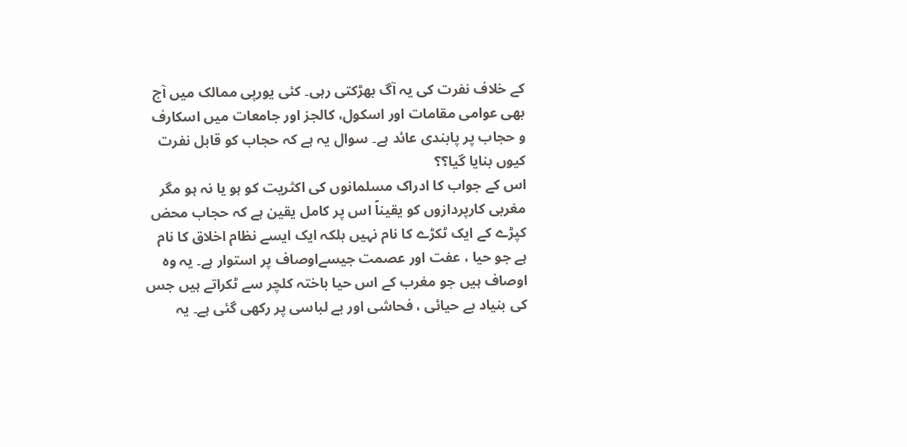کے خلاف نفرت کی یہ آگ بھڑکتی رہی۔ کئی یورپی ممالک میں آج بھی عوامی مقامات اور اسکول، کالجز اور جامعات میں اسکارف و حجاب پر پابندی عائد ہے۔ سوال یہ ہے کہ حجاب کو قابل نفرت کیوں بنایا گیا؟؟
اس کے جواب کا ادراک مسلمانوں کی اکثریت کو ہو یا نہ ہو مگر مغربی کارپردازوں کو یقیناً اس پر کامل یقین ہے کہ حجاب محض کپڑے کے ایک ٹکڑے کا نام نہیں بلکہ ایک ایسے نظام اخلاق کا نام ہے جو حیا ، عفت اور عصمت جیسےاوصاف پر استوار ہے۔ یہ وہ اوصاف ہیں جو مغرب کے اس حیا باختہ کلچر سے ٹکراتے ہیں جس کی بنیاد بے حیائی ، فحاشی اور بے لباسی پر رکھی گئی ہے۔ یہ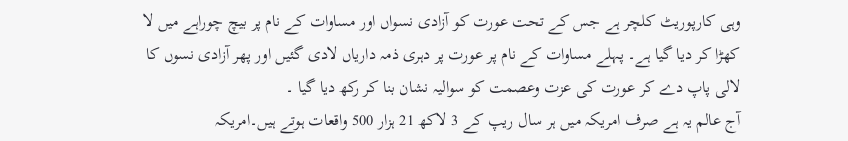وہی کارپوریٹ کلچر ہے جس کے تحت عورت کو آزادی نسواں اور مساوات کے نام پر بیچ چوراہے میں لا کھڑا کر دیا گیا ہے۔ پہلے مساوات کے نام پر عورت پر دہری ذمہ داریاں لادی گئیں اور پھر آزادی نسوں کا لالی پاپ دے کر عورت کی عزت وعصمت کو سوالیہ نشان بنا کر رکھ دیا گیا ۔
آج عالم یہ ہے صرف امریکہ میں ہر سال ریپ کے 3 لاکھ 21 ہزار 500 واقعات ہوتے ہیں۔امریکہ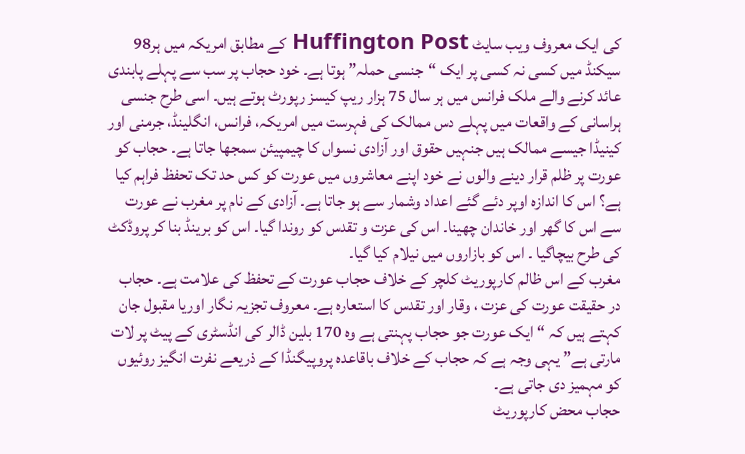کی ایک معروف ویب سایٹ Huffington Post کے مطابق امریکہ میں ہر98 سیکنڈ میں کسی نہ کسی پر ایک “جنسی حملہ” ہوتا ہے۔ خود حجاب پر سب سے پہلے پابندی عائد کرنے والے ملک فرانس میں ہر سال 75 ہزار ریپ کیسز رپورٹ ہوتے ہیں۔ اسی طرح جنسی ہراسانی کے واقعات میں پہلے دس ممالک کی فہرست میں امریکہ، فرانس، انگلینڈ، جرمنی اور کینیڈا جیسے ممالک ہیں جنہیں حقوق اور آزادی نسواں کا چیمپیئن سمجھا جاتا ہے۔ حجاب کو عورت پر ظلم قرار دینے والوں نے خود اپنے معاشروں میں عورت کو کس حد تک تحفظ فراہم کیا ہے؟ اس کا اندازہ اوپر دئے گئے اعداد وشمار سے ہو جاتا ہے۔ آزادی کے نام پر مغرب نے عورت سے اس کا گھر اور خاندان چھینا۔ اس کی عزت و تقدس کو روندا گیا۔ اس کو برینڈ بنا کر پروڈکٹ کی طرح بیچاگیا ۔ اس کو بازاروں میں نیلام کیا گیا۔
مغرب کے اس ظالم کارپوریٹ کلچر کے خلاف حجاب عورت کے تحفظ کی علامت ہے۔ حجاب در حقیقت عورت کی عزت ، وقار اور تقدس کا استعارہ ہے۔ معروف تجزیہ نگار اوریا مقبول جان کہتے ہیں کہ “ایک عورت جو حجاب پہنتی ہے وہ 170 بلین ڈالر کی انڈسٹری کے پیٹ پر لات مارتی ہے” یہی وجہ ہے کہ حجاب کے خلاف باقاعدہ پروپیگنڈا کے ذریعے نفرت انگیز روئیوں کو مہمیز دی جاتی ہے۔
حجاب محض کارپوریٹ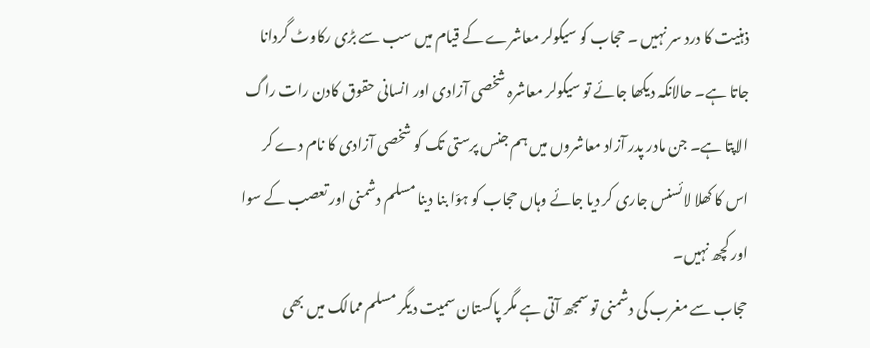ذہنیت کا درد سر نہیں ۔ حجاب کو سیکولر معاشرے کے قیام میں سب سے بڑی رکاوٹ گردانا جاتا ہے۔ حالانکہ دیکھا جائے تو سیکولر معاشرہ شخصی آزادی اور انسانی حقوق کادن رات راگ الاپتا ہے۔ جن مادر پدر آزاد معاشروں میں ہم جنس پرستی تک کو شخصی آزادی کا نام دے کر اس کا کھلا لائسنس جاری کر دیا جائے وہاں حجاب کو ہوّا بنا دینا مسلم دشمنی اور تعصب کے سوا اور کچھ نہیں۔
حجاب سے مغرب کی دشمنی تو سمجھ آتی ہے مگر پاکستان سمیت دیگر مسلم ممالک میں بھی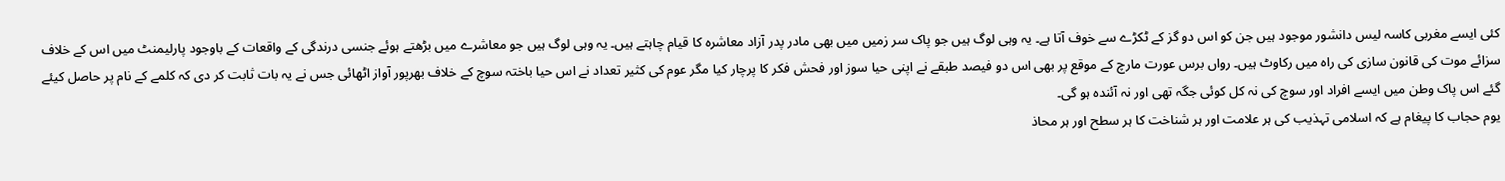کئی ایسے مغربی کاسہ لیس دانشور موجود ہیں جن کو اس دو گز کے ٹکڑے سے خوف آتا ہے۔ یہ وہی لوگ ہیں جو پاک سر زمیں میں بھی مادر پدر آزاد معاشرہ کا قیام چاہتے ہیں۔ یہ وہی لوگ ہیں جو معاشرے میں بڑھتے ہوئے جنسی درندگی کے واقعات کے باوجود پارلیمنٹ میں اس کے خلاف سزائے موت کی قانون سازی کی راہ میں رکاوٹ ہیں۔ رواں برس عورت مارچ کے موقع پر بھی اس دو فیصد طبقے نے اپنی حیا سوز اور فحش فکر کا پرچار کیا مگر عوم کی کثیر تعداد نے اس حیا باختہ سوچ کے خلاف بھرپور آواز اٹھائی جس نے یہ بات ثابت کر دی کہ کلمے کے نام پر حاصل کیئے گئے اس پاک وطن میں ایسے افراد اور سوچ کی نہ کل کوئی جگہ تھی اور نہ آئندہ ہو گی۔
یوم حجاب کا پیغام ہے کہ اسلامی تہذیب کی ہر علامت اور ہر شناخت کا ہر سطح اور ہر محاذ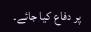پر دفاع کیا جائے۔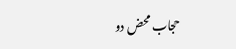حجاب محض دو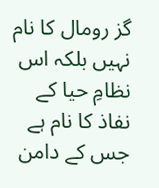گز رومال کا نام نہیں بلکہ اس نظامِ حیا کے نفاذ کا نام ہے جس کے دامن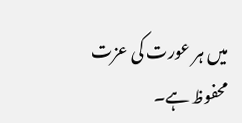میں ہر عورت کی عزت محفوظ ہے۔